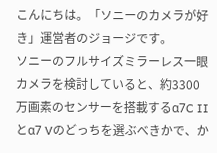こんにちは。「ソニーのカメラが好き」運営者のジョージです。
ソニーのフルサイズミラーレス一眼カメラを検討していると、約3300万画素のセンサーを搭載するα7C IIとα7 Vのどっちを選ぶべきかで、か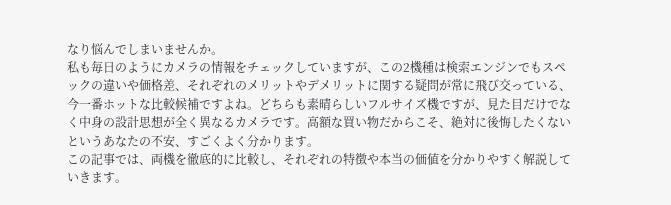なり悩んでしまいませんか。
私も毎日のようにカメラの情報をチェックしていますが、この2機種は検索エンジンでもスペックの違いや価格差、それぞれのメリットやデメリットに関する疑問が常に飛び交っている、今一番ホットな比較候補ですよね。どちらも素晴らしいフルサイズ機ですが、見た目だけでなく中身の設計思想が全く異なるカメラです。高額な買い物だからこそ、絶対に後悔したくないというあなたの不安、すごくよく分かります。
この記事では、両機を徹底的に比較し、それぞれの特徴や本当の価値を分かりやすく解説していきます。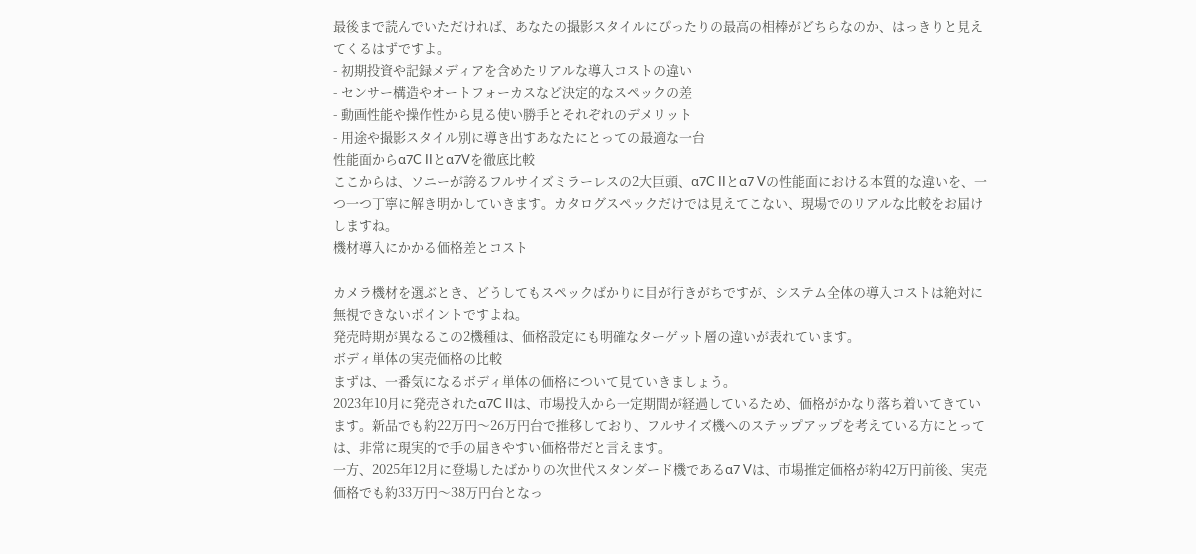最後まで読んでいただければ、あなたの撮影スタイルにぴったりの最高の相棒がどちらなのか、はっきりと見えてくるはずですよ。
- 初期投資や記録メディアを含めたリアルな導入コストの違い
- センサー構造やオートフォーカスなど決定的なスペックの差
- 動画性能や操作性から見る使い勝手とそれぞれのデメリット
- 用途や撮影スタイル別に導き出すあなたにとっての最適な一台
性能面からα7C IIとα7Vを徹底比較
ここからは、ソニーが誇るフルサイズミラーレスの2大巨頭、α7C IIとα7 Vの性能面における本質的な違いを、一つ一つ丁寧に解き明かしていきます。カタログスペックだけでは見えてこない、現場でのリアルな比較をお届けしますね。
機材導入にかかる価格差とコスト

カメラ機材を選ぶとき、どうしてもスペックばかりに目が行きがちですが、システム全体の導入コストは絶対に無視できないポイントですよね。
発売時期が異なるこの2機種は、価格設定にも明確なターゲット層の違いが表れています。
ボディ単体の実売価格の比較
まずは、一番気になるボディ単体の価格について見ていきましょう。
2023年10月に発売されたα7C IIは、市場投入から一定期間が経過しているため、価格がかなり落ち着いてきています。新品でも約22万円〜26万円台で推移しており、フルサイズ機へのステップアップを考えている方にとっては、非常に現実的で手の届きやすい価格帯だと言えます。
一方、2025年12月に登場したばかりの次世代スタンダード機であるα7 Vは、市場推定価格が約42万円前後、実売価格でも約33万円〜38万円台となっ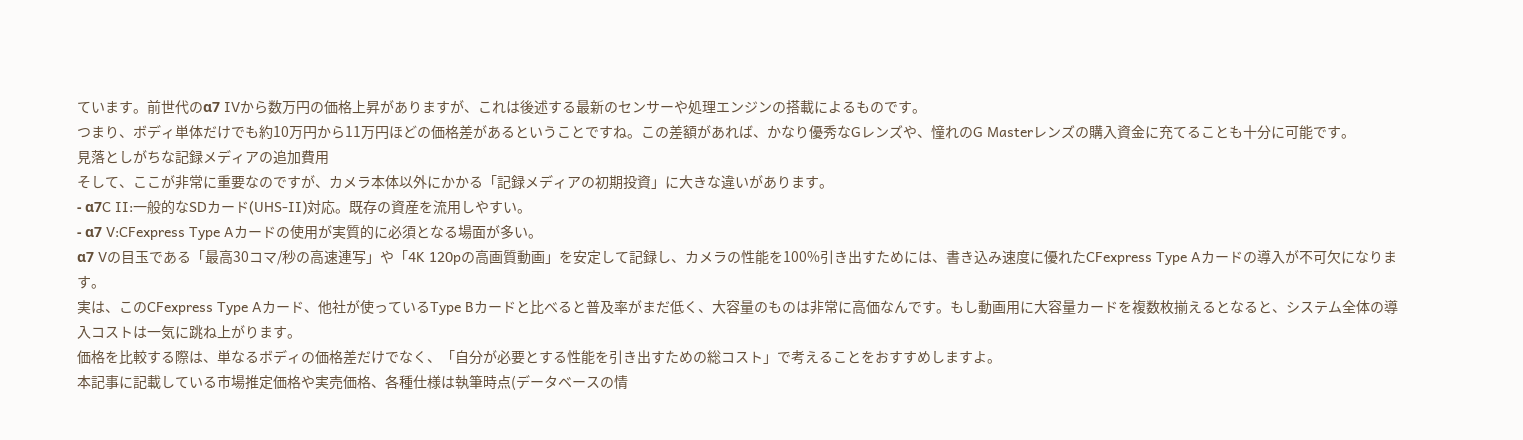ています。前世代のα7 IVから数万円の価格上昇がありますが、これは後述する最新のセンサーや処理エンジンの搭載によるものです。
つまり、ボディ単体だけでも約10万円から11万円ほどの価格差があるということですね。この差額があれば、かなり優秀なGレンズや、憧れのG Masterレンズの購入資金に充てることも十分に可能です。
見落としがちな記録メディアの追加費用
そして、ここが非常に重要なのですが、カメラ本体以外にかかる「記録メディアの初期投資」に大きな違いがあります。
- α7C II:一般的なSDカード(UHS-II)対応。既存の資産を流用しやすい。
- α7 V:CFexpress Type Aカードの使用が実質的に必須となる場面が多い。
α7 Vの目玉である「最高30コマ/秒の高速連写」や「4K 120pの高画質動画」を安定して記録し、カメラの性能を100%引き出すためには、書き込み速度に優れたCFexpress Type Aカードの導入が不可欠になります。
実は、このCFexpress Type Aカード、他社が使っているType Bカードと比べると普及率がまだ低く、大容量のものは非常に高価なんです。もし動画用に大容量カードを複数枚揃えるとなると、システム全体の導入コストは一気に跳ね上がります。
価格を比較する際は、単なるボディの価格差だけでなく、「自分が必要とする性能を引き出すための総コスト」で考えることをおすすめしますよ。
本記事に記載している市場推定価格や実売価格、各種仕様は執筆時点(データベースの情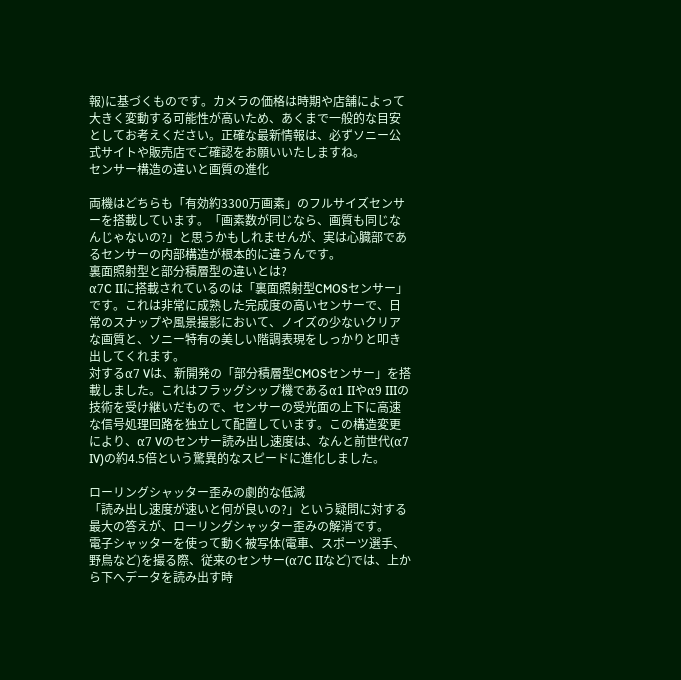報)に基づくものです。カメラの価格は時期や店舗によって大きく変動する可能性が高いため、あくまで一般的な目安としてお考えください。正確な最新情報は、必ずソニー公式サイトや販売店でご確認をお願いいたしますね。
センサー構造の違いと画質の進化

両機はどちらも「有効約3300万画素」のフルサイズセンサーを搭載しています。「画素数が同じなら、画質も同じなんじゃないの?」と思うかもしれませんが、実は心臓部であるセンサーの内部構造が根本的に違うんです。
裏面照射型と部分積層型の違いとは?
α7C IIに搭載されているのは「裏面照射型CMOSセンサー」です。これは非常に成熟した完成度の高いセンサーで、日常のスナップや風景撮影において、ノイズの少ないクリアな画質と、ソニー特有の美しい階調表現をしっかりと叩き出してくれます。
対するα7 Vは、新開発の「部分積層型CMOSセンサー」を搭載しました。これはフラッグシップ機であるα1 IIやα9 IIIの技術を受け継いだもので、センサーの受光面の上下に高速な信号処理回路を独立して配置しています。この構造変更により、α7 Vのセンサー読み出し速度は、なんと前世代(α7 IV)の約4.5倍という驚異的なスピードに進化しました。

ローリングシャッター歪みの劇的な低減
「読み出し速度が速いと何が良いの?」という疑問に対する最大の答えが、ローリングシャッター歪みの解消です。
電子シャッターを使って動く被写体(電車、スポーツ選手、野鳥など)を撮る際、従来のセンサー(α7C IIなど)では、上から下へデータを読み出す時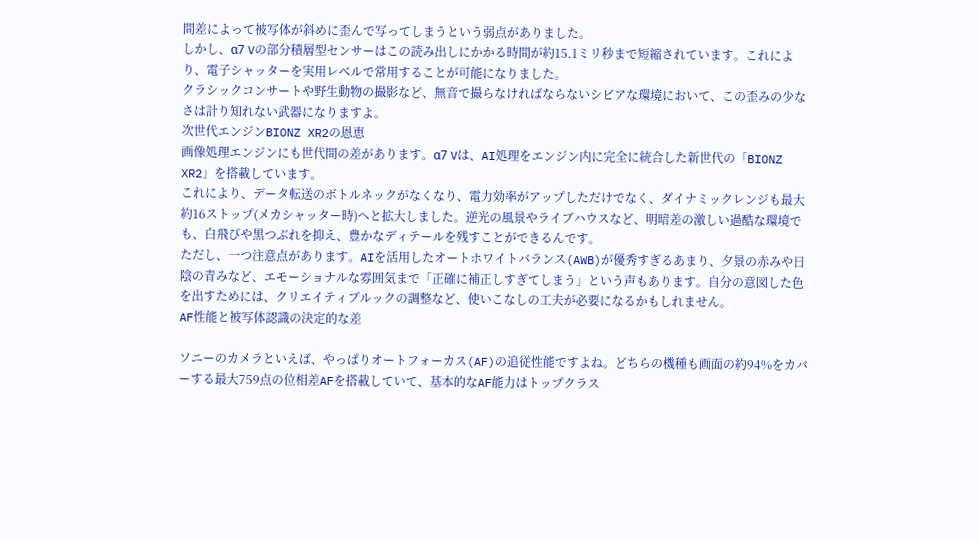間差によって被写体が斜めに歪んで写ってしまうという弱点がありました。
しかし、α7 Vの部分積層型センサーはこの読み出しにかかる時間が約15.1ミリ秒まで短縮されています。これにより、電子シャッターを実用レベルで常用することが可能になりました。
クラシックコンサートや野生動物の撮影など、無音で撮らなければならないシビアな環境において、この歪みの少なさは計り知れない武器になりますよ。
次世代エンジンBIONZ XR2の恩恵
画像処理エンジンにも世代間の差があります。α7 Vは、AI処理をエンジン内に完全に統合した新世代の「BIONZ XR2」を搭載しています。
これにより、データ転送のボトルネックがなくなり、電力効率がアップしただけでなく、ダイナミックレンジも最大約16ストップ(メカシャッター時)へと拡大しました。逆光の風景やライブハウスなど、明暗差の激しい過酷な環境でも、白飛びや黒つぶれを抑え、豊かなディテールを残すことができるんです。
ただし、一つ注意点があります。AIを活用したオートホワイトバランス(AWB)が優秀すぎるあまり、夕景の赤みや日陰の青みなど、エモーショナルな雰囲気まで「正確に補正しすぎてしまう」という声もあります。自分の意図した色を出すためには、クリエイティブルックの調整など、使いこなしの工夫が必要になるかもしれません。
AF性能と被写体認識の決定的な差

ソニーのカメラといえば、やっぱりオートフォーカス(AF)の追従性能ですよね。どちらの機種も画面の約94%をカバーする最大759点の位相差AFを搭載していて、基本的なAF能力はトップクラス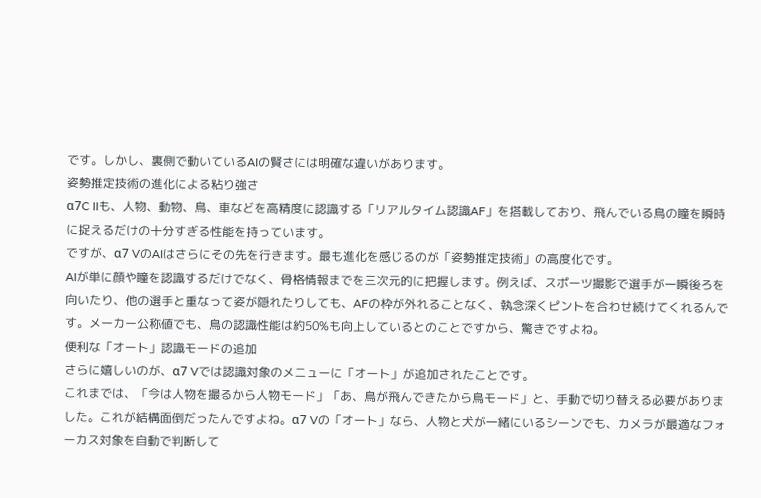です。しかし、裏側で動いているAIの賢さには明確な違いがあります。
姿勢推定技術の進化による粘り強さ
α7C IIも、人物、動物、鳥、車などを高精度に認識する「リアルタイム認識AF」を搭載しており、飛んでいる鳥の瞳を瞬時に捉えるだけの十分すぎる性能を持っています。
ですが、α7 VのAIはさらにその先を行きます。最も進化を感じるのが「姿勢推定技術」の高度化です。
AIが単に顔や瞳を認識するだけでなく、骨格情報までを三次元的に把握します。例えば、スポーツ撮影で選手が一瞬後ろを向いたり、他の選手と重なって姿が隠れたりしても、AFの枠が外れることなく、執念深くピントを合わせ続けてくれるんです。メーカー公称値でも、鳥の認識性能は約50%も向上しているとのことですから、驚きですよね。
便利な「オート」認識モードの追加
さらに嬉しいのが、α7 Vでは認識対象のメニューに「オート」が追加されたことです。
これまでは、「今は人物を撮るから人物モード」「あ、鳥が飛んできたから鳥モード」と、手動で切り替える必要がありました。これが結構面倒だったんですよね。α7 Vの「オート」なら、人物と犬が一緒にいるシーンでも、カメラが最適なフォーカス対象を自動で判断して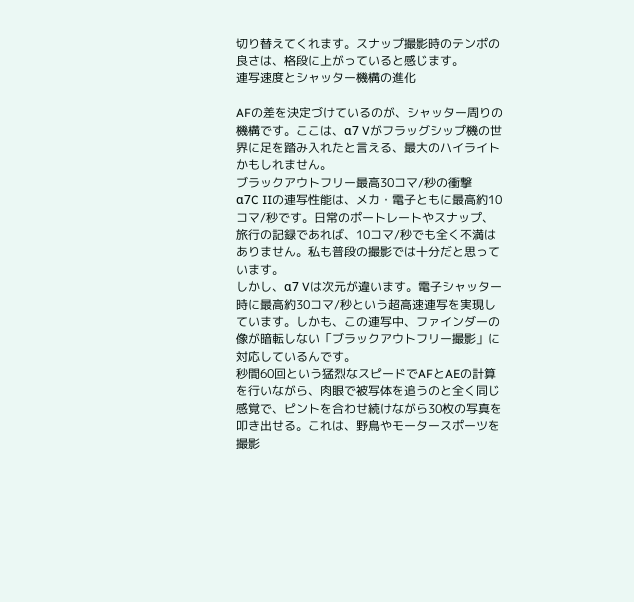切り替えてくれます。スナップ撮影時のテンポの良さは、格段に上がっていると感じます。
連写速度とシャッター機構の進化

AFの差を決定づけているのが、シャッター周りの機構です。ここは、α7 Vがフラッグシップ機の世界に足を踏み入れたと言える、最大のハイライトかもしれません。
ブラックアウトフリー最高30コマ/秒の衝撃
α7C IIの連写性能は、メカ・電子ともに最高約10コマ/秒です。日常のポートレートやスナップ、旅行の記録であれば、10コマ/秒でも全く不満はありません。私も普段の撮影では十分だと思っています。
しかし、α7 Vは次元が違います。電子シャッター時に最高約30コマ/秒という超高速連写を実現しています。しかも、この連写中、ファインダーの像が暗転しない「ブラックアウトフリー撮影」に対応しているんです。
秒間60回という猛烈なスピードでAFとAEの計算を行いながら、肉眼で被写体を追うのと全く同じ感覚で、ピントを合わせ続けながら30枚の写真を叩き出せる。これは、野鳥やモータースポーツを撮影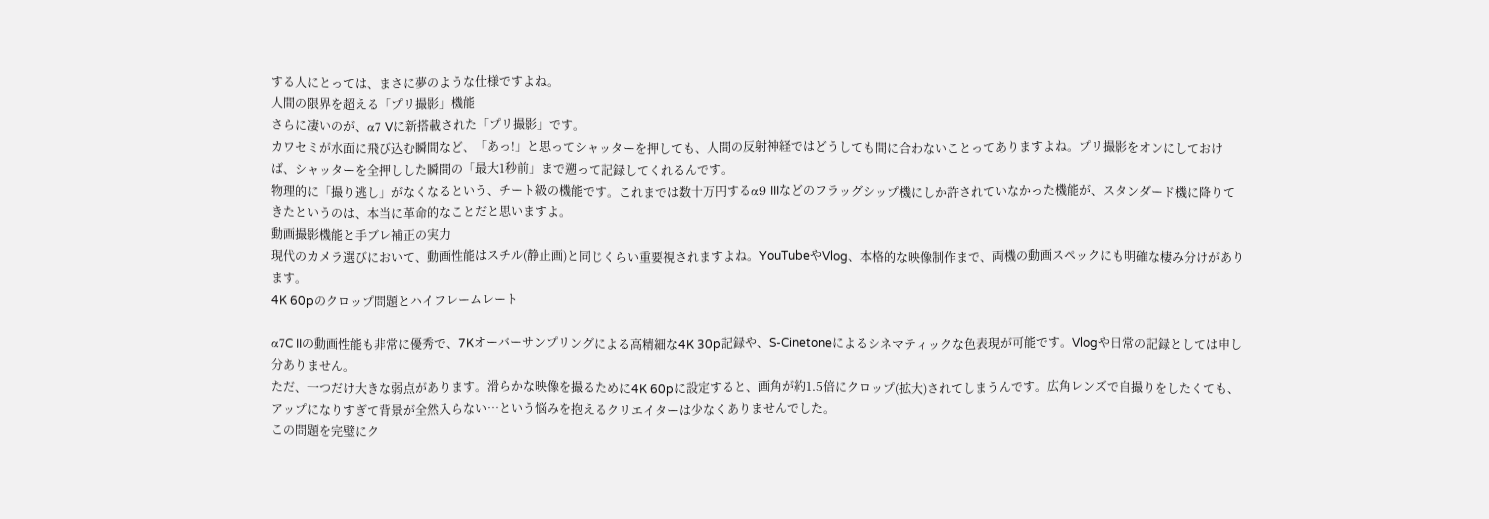する人にとっては、まさに夢のような仕様ですよね。
人間の限界を超える「プリ撮影」機能
さらに凄いのが、α7 Vに新搭載された「プリ撮影」です。
カワセミが水面に飛び込む瞬間など、「あっ!」と思ってシャッターを押しても、人間の反射神経ではどうしても間に合わないことってありますよね。プリ撮影をオンにしておけば、シャッターを全押しした瞬間の「最大1秒前」まで遡って記録してくれるんです。
物理的に「撮り逃し」がなくなるという、チート級の機能です。これまでは数十万円するα9 IIIなどのフラッグシップ機にしか許されていなかった機能が、スタンダード機に降りてきたというのは、本当に革命的なことだと思いますよ。
動画撮影機能と手ブレ補正の実力
現代のカメラ選びにおいて、動画性能はスチル(静止画)と同じくらい重要視されますよね。YouTubeやVlog、本格的な映像制作まで、両機の動画スペックにも明確な棲み分けがあります。
4K 60pのクロップ問題とハイフレームレート

α7C IIの動画性能も非常に優秀で、7Kオーバーサンプリングによる高精細な4K 30p記録や、S-Cinetoneによるシネマティックな色表現が可能です。Vlogや日常の記録としては申し分ありません。
ただ、一つだけ大きな弱点があります。滑らかな映像を撮るために4K 60pに設定すると、画角が約1.5倍にクロップ(拡大)されてしまうんです。広角レンズで自撮りをしたくても、アップになりすぎて背景が全然入らない…という悩みを抱えるクリエイターは少なくありませんでした。
この問題を完璧にク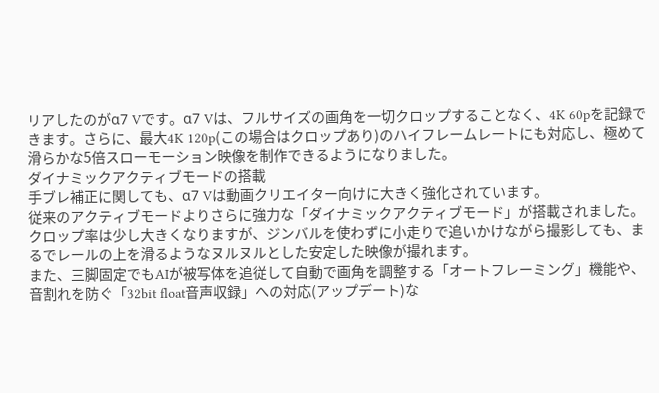リアしたのがα7 Vです。α7 Vは、フルサイズの画角を一切クロップすることなく、4K 60pを記録できます。さらに、最大4K 120p(この場合はクロップあり)のハイフレームレートにも対応し、極めて滑らかな5倍スローモーション映像を制作できるようになりました。
ダイナミックアクティブモードの搭載
手ブレ補正に関しても、α7 Vは動画クリエイター向けに大きく強化されています。
従来のアクティブモードよりさらに強力な「ダイナミックアクティブモード」が搭載されました。クロップ率は少し大きくなりますが、ジンバルを使わずに小走りで追いかけながら撮影しても、まるでレールの上を滑るようなヌルヌルとした安定した映像が撮れます。
また、三脚固定でもAIが被写体を追従して自動で画角を調整する「オートフレーミング」機能や、音割れを防ぐ「32bit float音声収録」への対応(アップデート)な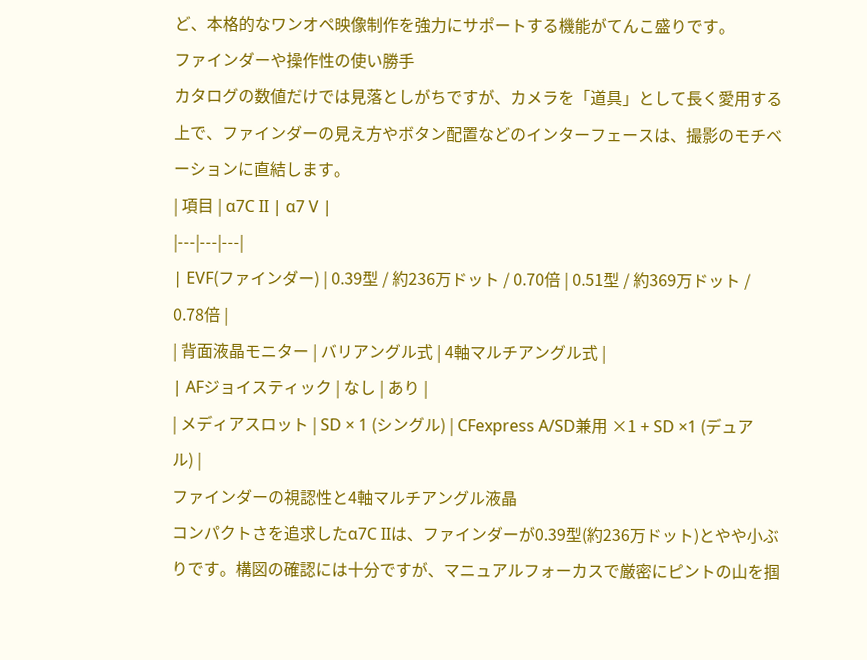ど、本格的なワンオペ映像制作を強力にサポートする機能がてんこ盛りです。
ファインダーや操作性の使い勝手
カタログの数値だけでは見落としがちですが、カメラを「道具」として長く愛用する上で、ファインダーの見え方やボタン配置などのインターフェースは、撮影のモチベーションに直結します。
| 項目 | α7C II | α7 V |
|---|---|---|
| EVF(ファインダー) | 0.39型 / 約236万ドット / 0.70倍 | 0.51型 / 約369万ドット / 0.78倍 |
| 背面液晶モニター | バリアングル式 | 4軸マルチアングル式 |
| AFジョイスティック | なし | あり |
| メディアスロット | SD × 1 (シングル) | CFexpress A/SD兼用 ×1 + SD ×1 (デュアル) |
ファインダーの視認性と4軸マルチアングル液晶
コンパクトさを追求したα7C IIは、ファインダーが0.39型(約236万ドット)とやや小ぶりです。構図の確認には十分ですが、マニュアルフォーカスで厳密にピントの山を掴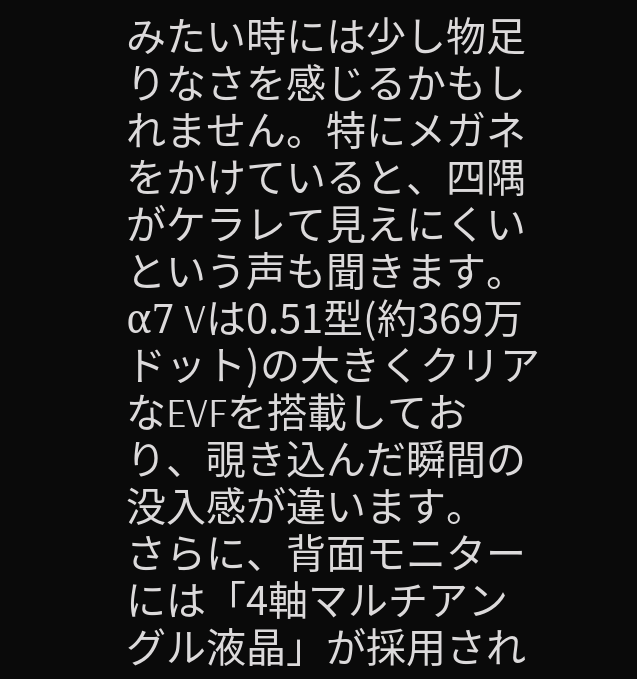みたい時には少し物足りなさを感じるかもしれません。特にメガネをかけていると、四隅がケラレて見えにくいという声も聞きます。
α7 Vは0.51型(約369万ドット)の大きくクリアなEVFを搭載しており、覗き込んだ瞬間の没入感が違います。
さらに、背面モニターには「4軸マルチアングル液晶」が採用され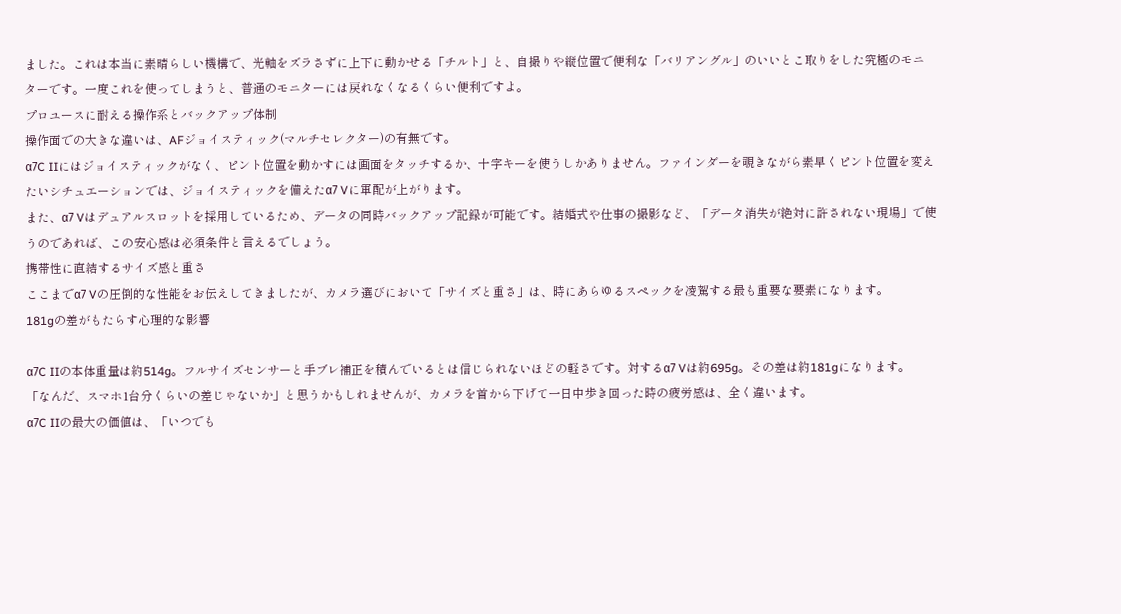ました。これは本当に素晴らしい機構で、光軸をズラさずに上下に動かせる「チルト」と、自撮りや縦位置で便利な「バリアングル」のいいとこ取りをした究極のモニターです。一度これを使ってしまうと、普通のモニターには戻れなくなるくらい便利ですよ。
プロユースに耐える操作系とバックアップ体制
操作面での大きな違いは、AFジョイスティック(マルチセレクター)の有無です。
α7C IIにはジョイスティックがなく、ピント位置を動かすには画面をタッチするか、十字キーを使うしかありません。ファインダーを覗きながら素早くピント位置を変えたいシチュエーションでは、ジョイスティックを備えたα7 Vに軍配が上がります。
また、α7 Vはデュアルスロットを採用しているため、データの同時バックアップ記録が可能です。結婚式や仕事の撮影など、「データ消失が絶対に許されない現場」で使うのであれば、この安心感は必須条件と言えるでしょう。
携帯性に直結するサイズ感と重さ
ここまでα7 Vの圧倒的な性能をお伝えしてきましたが、カメラ選びにおいて「サイズと重さ」は、時にあらゆるスペックを凌駕する最も重要な要素になります。
181gの差がもたらす心理的な影響

α7C IIの本体重量は約514g。フルサイズセンサーと手ブレ補正を積んでいるとは信じられないほどの軽さです。対するα7 Vは約695g。その差は約181gになります。
「なんだ、スマホ1台分くらいの差じゃないか」と思うかもしれませんが、カメラを首から下げて一日中歩き回った時の疲労感は、全く違います。
α7C IIの最大の価値は、「いつでも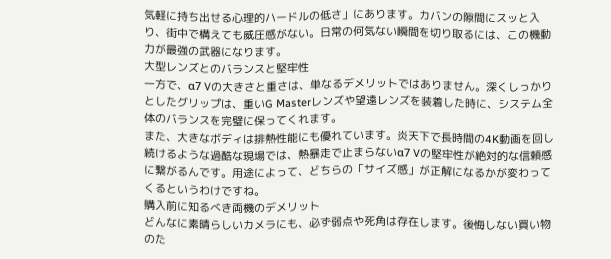気軽に持ち出せる心理的ハードルの低さ」にあります。カバンの隙間にスッと入り、街中で構えても威圧感がない。日常の何気ない瞬間を切り取るには、この機動力が最強の武器になります。
大型レンズとのバランスと堅牢性
一方で、α7 Vの大きさと重さは、単なるデメリットではありません。深くしっかりとしたグリップは、重いG Masterレンズや望遠レンズを装着した時に、システム全体のバランスを完璧に保ってくれます。
また、大きなボディは排熱性能にも優れています。炎天下で長時間の4K動画を回し続けるような過酷な現場では、熱暴走で止まらないα7 Vの堅牢性が絶対的な信頼感に繋がるんです。用途によって、どちらの「サイズ感」が正解になるかが変わってくるというわけですね。
購入前に知るべき両機のデメリット
どんなに素晴らしいカメラにも、必ず弱点や死角は存在します。後悔しない買い物のた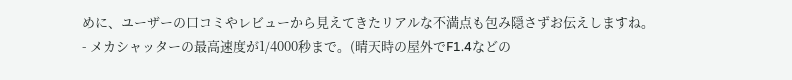めに、ユーザーの口コミやレビューから見えてきたリアルな不満点も包み隠さずお伝えしますね。
- メカシャッターの最高速度が1/4000秒まで。(晴天時の屋外でF1.4などの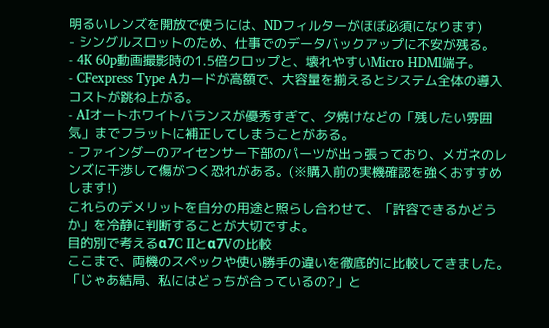明るいレンズを開放で使うには、NDフィルターがほぼ必須になります)
- シングルスロットのため、仕事でのデータバックアップに不安が残る。
- 4K 60p動画撮影時の1.5倍クロップと、壊れやすいMicro HDMI端子。
- CFexpress Type Aカードが高額で、大容量を揃えるとシステム全体の導入コストが跳ね上がる。
- AIオートホワイトバランスが優秀すぎて、夕焼けなどの「残したい雰囲気」までフラットに補正してしまうことがある。
- ファインダーのアイセンサー下部のパーツが出っ張っており、メガネのレンズに干渉して傷がつく恐れがある。(※購入前の実機確認を強くおすすめします!)
これらのデメリットを自分の用途と照らし合わせて、「許容できるかどうか」を冷静に判断することが大切ですよ。
目的別で考えるα7C IIとα7Vの比較
ここまで、両機のスペックや使い勝手の違いを徹底的に比較してきました。「じゃあ結局、私にはどっちが合っているの?」と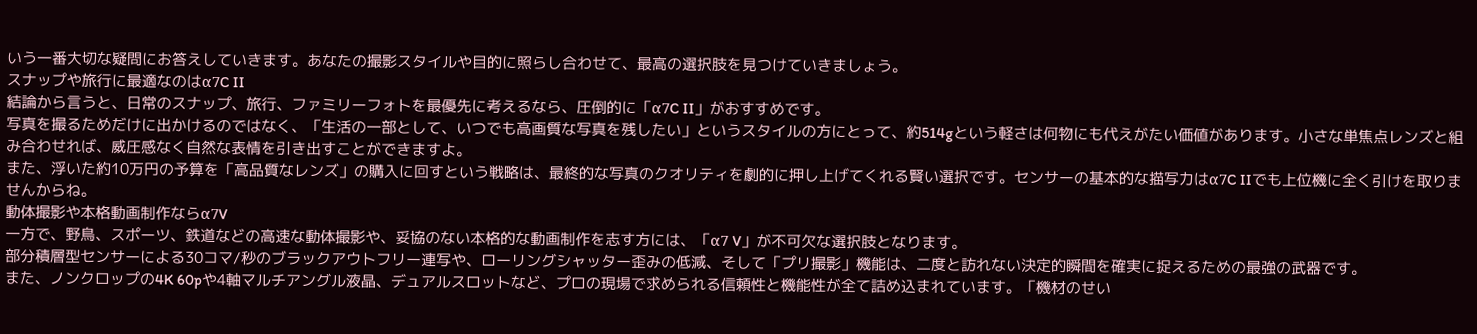いう一番大切な疑問にお答えしていきます。あなたの撮影スタイルや目的に照らし合わせて、最高の選択肢を見つけていきましょう。
スナップや旅行に最適なのはα7C II
結論から言うと、日常のスナップ、旅行、ファミリーフォトを最優先に考えるなら、圧倒的に「α7C II」がおすすめです。
写真を撮るためだけに出かけるのではなく、「生活の一部として、いつでも高画質な写真を残したい」というスタイルの方にとって、約514gという軽さは何物にも代えがたい価値があります。小さな単焦点レンズと組み合わせれば、威圧感なく自然な表情を引き出すことができますよ。
また、浮いた約10万円の予算を「高品質なレンズ」の購入に回すという戦略は、最終的な写真のクオリティを劇的に押し上げてくれる賢い選択です。センサーの基本的な描写力はα7C IIでも上位機に全く引けを取りませんからね。
動体撮影や本格動画制作ならα7V
一方で、野鳥、スポーツ、鉄道などの高速な動体撮影や、妥協のない本格的な動画制作を志す方には、「α7 V」が不可欠な選択肢となります。
部分積層型センサーによる30コマ/秒のブラックアウトフリー連写や、ローリングシャッター歪みの低減、そして「プリ撮影」機能は、二度と訪れない決定的瞬間を確実に捉えるための最強の武器です。
また、ノンクロップの4K 60pや4軸マルチアングル液晶、デュアルスロットなど、プロの現場で求められる信頼性と機能性が全て詰め込まれています。「機材のせい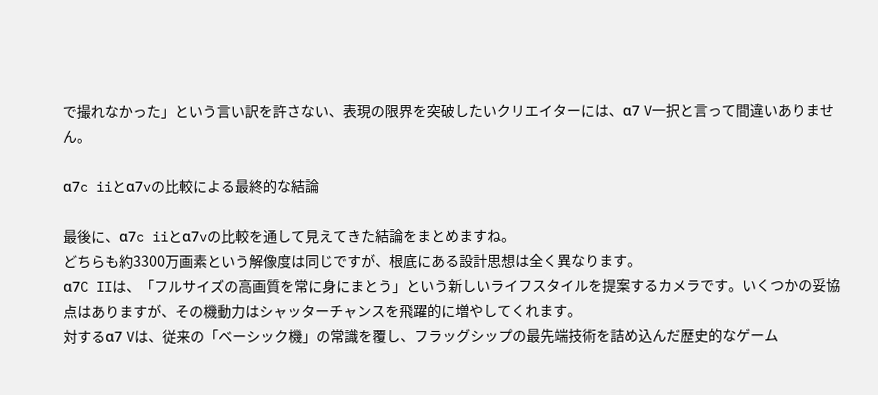で撮れなかった」という言い訳を許さない、表現の限界を突破したいクリエイターには、α7 V一択と言って間違いありません。

α7c iiとα7vの比較による最終的な結論

最後に、α7c iiとα7vの比較を通して見えてきた結論をまとめますね。
どちらも約3300万画素という解像度は同じですが、根底にある設計思想は全く異なります。
α7C IIは、「フルサイズの高画質を常に身にまとう」という新しいライフスタイルを提案するカメラです。いくつかの妥協点はありますが、その機動力はシャッターチャンスを飛躍的に増やしてくれます。
対するα7 Vは、従来の「ベーシック機」の常識を覆し、フラッグシップの最先端技術を詰め込んだ歴史的なゲーム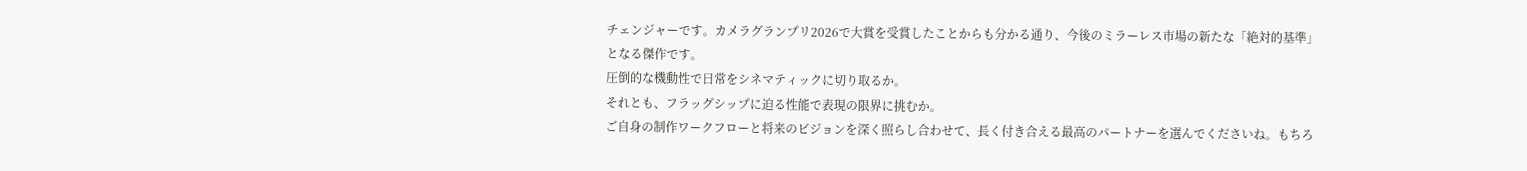チェンジャーです。カメラグランプリ2026で大賞を受賞したことからも分かる通り、今後のミラーレス市場の新たな「絶対的基準」となる傑作です。
圧倒的な機動性で日常をシネマティックに切り取るか。
それとも、フラッグシップに迫る性能で表現の限界に挑むか。
ご自身の制作ワークフローと将来のビジョンを深く照らし合わせて、長く付き合える最高のパートナーを選んでくださいね。もちろ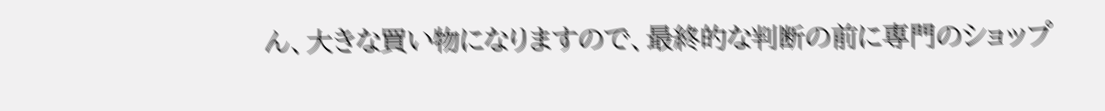ん、大きな買い物になりますので、最終的な判断の前に専門のショップ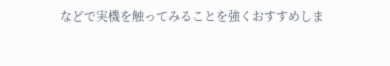などで実機を触ってみることを強くおすすめしま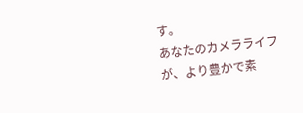す。
あなたのカメラライフが、より豊かで素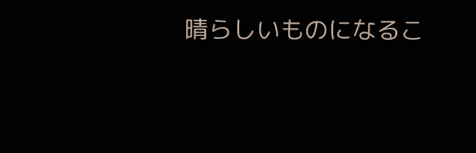晴らしいものになるこ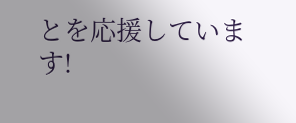とを応援しています!